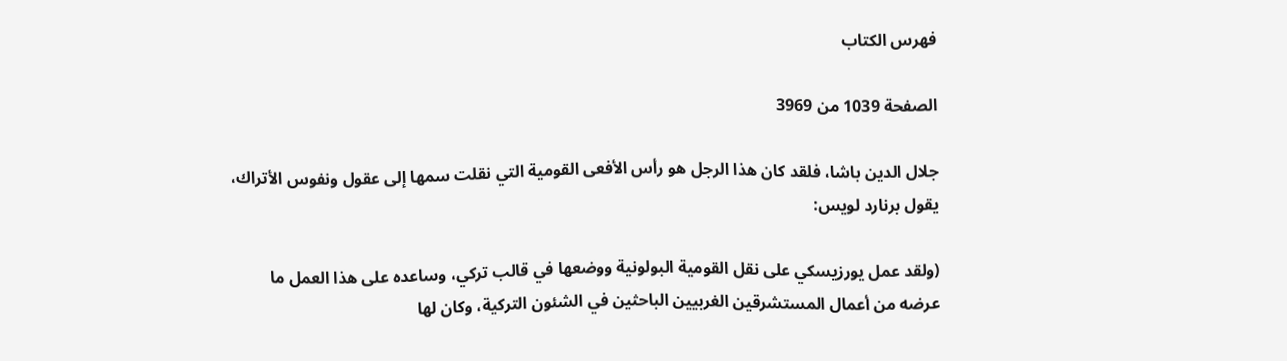فهرس الكتاب

الصفحة 1039 من 3969

جلال الدين باشا، فلقد كان هذا الرجل هو رأس الأفعى القومية التي نقلت سمها إلى عقول ونفوس الأتراك، يقول برنارد لويس:

(ولقد عمل يورزيسكي على نقل القومية البولونية ووضعها في قالب تركي، وساعده على هذا العمل ما عرضه من أعمال المستشرقين الغربيين الباحثين في الشئون التركية، وكان لها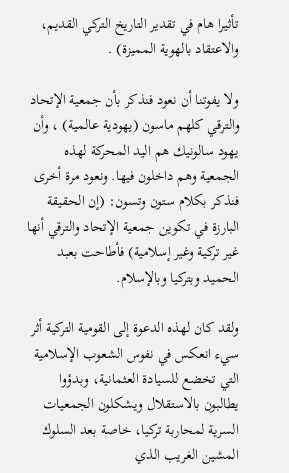تأثيرا هام في تقدير التاريخ التركي القديم، والاعتقاد بالهوية المميزة) .

ولا يفوتنا أن نعود فنذكر بأن جمعية الإتحاد والترقي كلهم ماسون (يهودية عالمية) ، وأن يهود سالونيك هم اليد المحركة لهذه الجمعية وهم داخلون فيها. ونعود مرة أخرى فنذكر بكلام ستون وتسون: (إن الحقيقة البارزة في تكوين جمعية الإتحاد والترقي أنها غير تركية وغير إسلامية) فأطاحت بعبد الحميد وبتركيا وبالإسلام.

ولقد كان لهذه الدعوة إلى القومية التركية أثر سيء انعكس في نفوس الشعوب الإسلامية التي تخضع للسيادة العثمانية، وبدؤوا يطالبون بالاستقلال ويشكلون الجمعيات السرية لمحاربة تركيا، خاصة بعد السلوك المشين الغريب الذي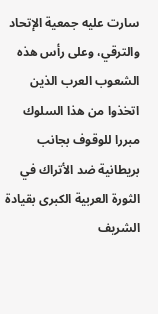سارت عليه جمعية الإتحاد والترقي، وعلى رأس هذه الشعوب العرب الذين اتخذوا من هذا السلوك مبررا للوقوف بجانب بريطانية ضد الأتراك في الثورة العربية الكبرى بقيادة الشريف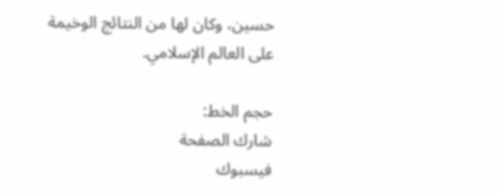حسين، وكان لها من النتائج الوخيمة على العالم الإسلامي.

حجم الخط:
شارك الصفحة
فيسبوك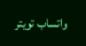واتساب تويتر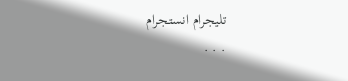تليجرام انستجرام
. . .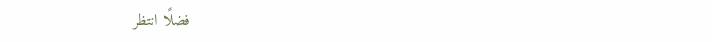فضلًا انتظر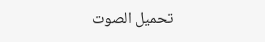تحميل الصوت